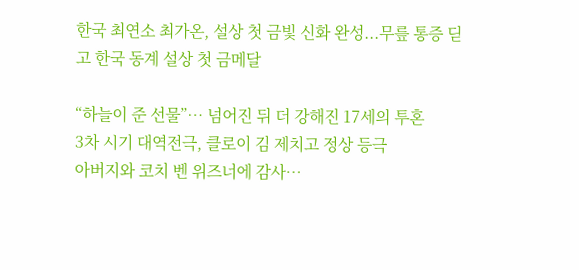한국 최연소 최가온, 설상 첫 금빛 신화 완성...무릎 통증 딛고 한국 동계 설상 첫 금메달

“하늘이 준 선물”… 넘어진 뒤 더 강해진 17세의 투혼
3차 시기 대역전극, 클로이 김 제치고 정상 등극
아버지와 코치 벤 위즈너에 감사…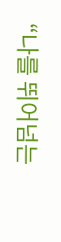“나를 뛰어넘는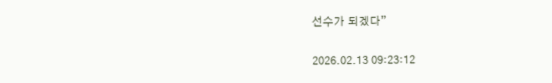선수가 되겠다”

2026.02.13 09:23:12